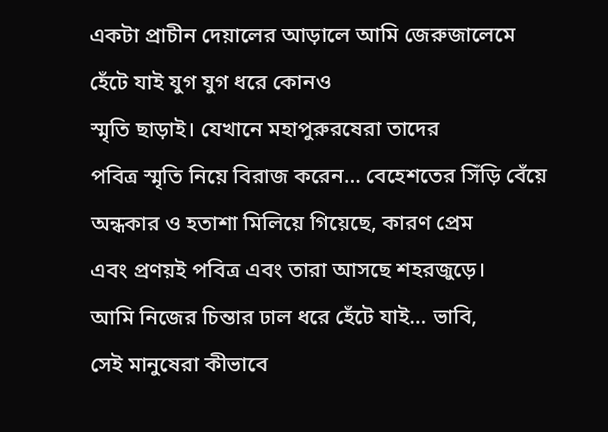একটা প্রাচীন দেয়ালের আড়ালে আমি জেরুজালেমে
হেঁটে যাই যুগ যুগ ধরে কোনও
স্মৃতি ছাড়াই। যেখানে মহাপুরুরষেরা তাদের
পবিত্র স্মৃতি নিয়ে বিরাজ করেন… বেহেশতের সিঁড়ি বেঁয়ে
অন্ধকার ও হতাশা মিলিয়ে গিয়েছে, কারণ প্রেম
এবং প্রণয়ই পবিত্র এবং তারা আসছে শহরজুড়ে।
আমি নিজের চিন্তার ঢাল ধরে হেঁটে যাই… ভাবি,
সেই মানুষেরা কীভাবে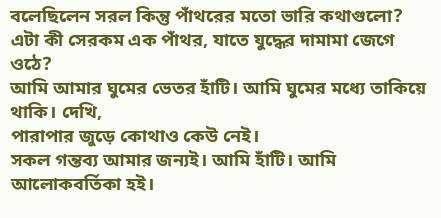বলেছিলেন সরল কিন্তু পাঁথরের মতো ভারি কথাগুলো?
এটা কী সেরকম এক পাঁথর, যাতে যুদ্ধের দামামা জেগে ওঠে?
আমি আমার ঘুমের ভেতর হাঁটি। আমি ঘুমের মধ্যে তাকিয়ে থাকি। দেখি,
পারাপার জুড়ে কোথাও কেউ নেই।
সকল গন্তব্য আমার জন্যই। আমি হাঁটি। আমি আলোকবর্তিকা হই।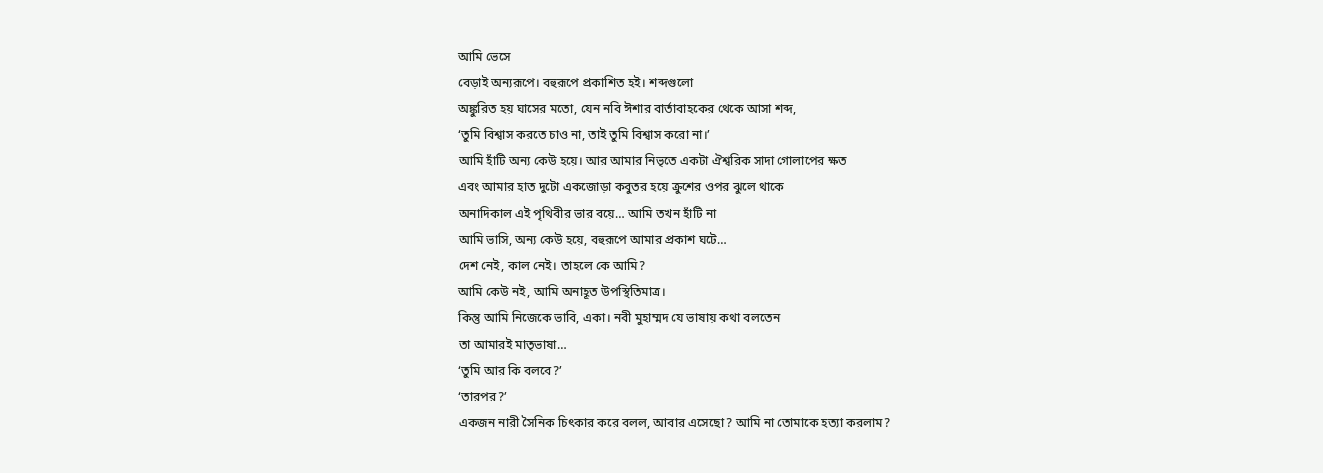আমি ভেসে
বেড়াই অন্যরূপে। বহুরূপে প্রকাশিত হই। শব্দগুলো
অঙ্কুরিত হয় ঘাসের মতো, যেন নবি ঈশার বার্তাবাহকের থেকে আসা শব্দ,
‘তুমি বিশ্বাস করতে চাও না, তাই তুমি বিশ্বাস করো না।’
আমি হাঁটি অন্য কেউ হয়ে। আর আমার নিভৃতে একটা ঐশ্বরিক সাদা গোলাপের ক্ষত
এবং আমার হাত দুটো একজোড়া কবুতর হয়ে ক্রুশের ওপর ঝুলে থাকে
অনাদিকাল এই পৃথিবীর ভার বয়ে… আমি তখন হাঁটি না
আমি ভাসি, অন্য কেউ হয়ে, বহুরূপে আমার প্রকাশ ঘটে…
দেশ নেই, কাল নেই। তাহলে কে আমি?
আমি কেউ নই, আমি অনাহূত উপস্থিতিমাত্র।
কিন্তু আমি নিজেকে ভাবি, একা। নবী মুহাম্মদ যে ভাষায় কথা বলতেন
তা আমারই মাতৃভাষা…
‘তুমি আর কি বলবে?’
‘তারপর?’
একজন নারী সৈনিক চিৎকার করে বলল, আবার এসেছো? আমি না তোমাকে হত্যা করলাম?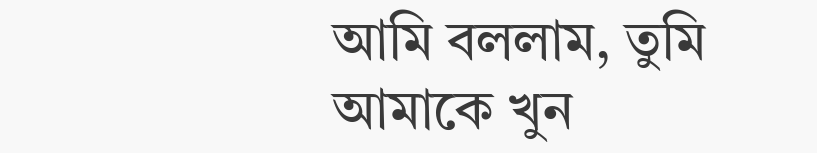আমি বললাম, তুমি আমাকে খুন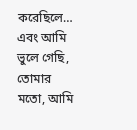করেছিলে… এবং আমি ভুলে গেছি, তোমার মতো, আমি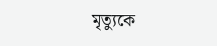মৃত্যুকে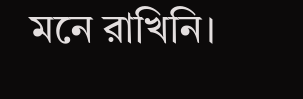মনে রাখিনি।